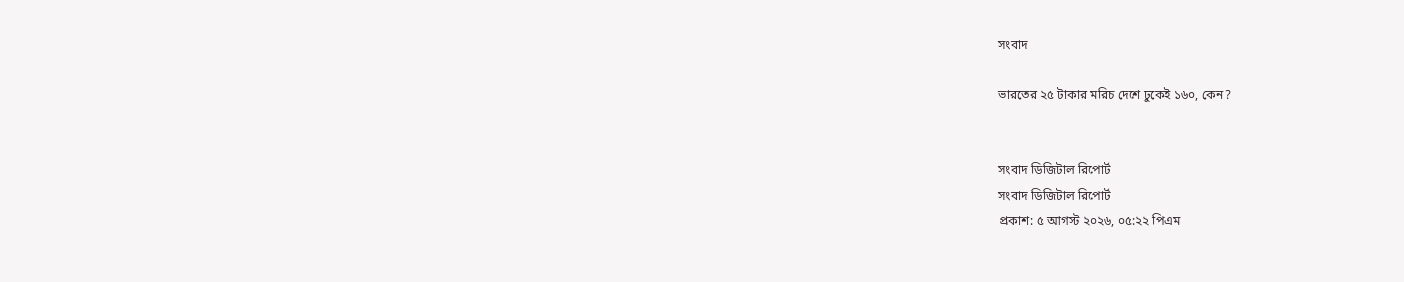সংবাদ

ভারতের ২৫ টাকার মরিচ দেশে ঢুকেই ১৬০, কেন?


সংবাদ ডিজিটাল রিপোর্ট
সংবাদ ডিজিটাল রিপোর্ট
প্রকাশ: ৫ আগস্ট ২০২৬, ০৫:২২ পিএম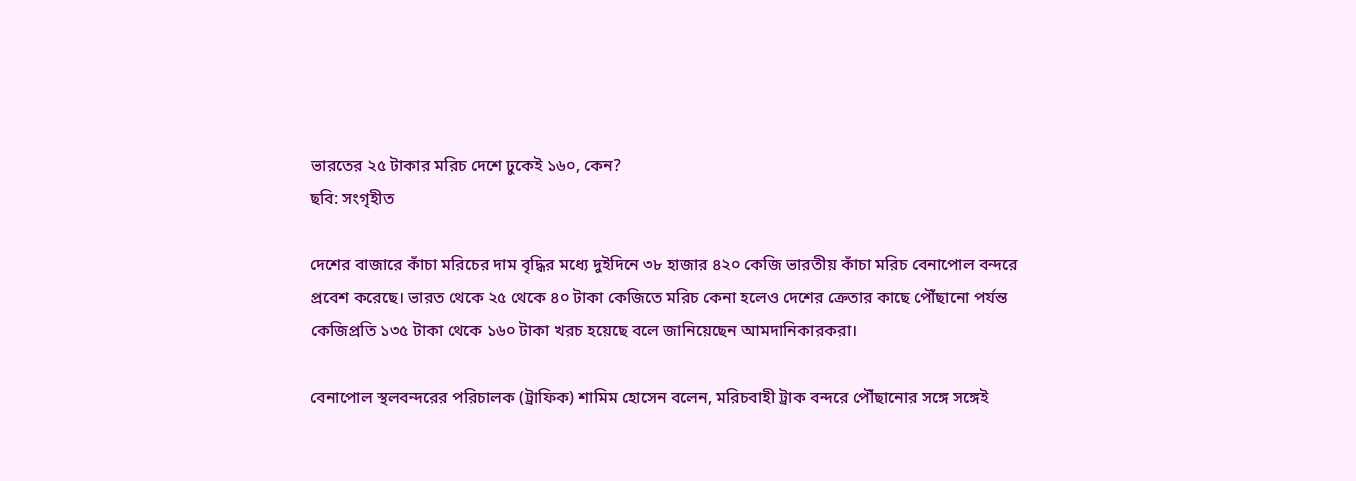ভারতের ২৫ টাকার মরিচ দেশে ঢুকেই ১৬০, কেন?
ছবি: সংগৃহীত

দেশের বাজারে কাঁচা মরিচের দাম বৃদ্ধির মধ্যে দুইদিনে ৩৮ হাজার ৪২০ কেজি ভারতীয় কাঁচা মরিচ বেনাপোল বন্দরে প্রবেশ করেছে। ভারত থেকে ২৫ থেকে ৪০ টাকা কেজিতে মরিচ কেনা হলেও দেশের ক্রেতার কাছে পৌঁছানো পর্যন্ত কেজিপ্রতি ১৩৫ টাকা থেকে ১৬০ টাকা খরচ হয়েছে বলে জানিয়েছেন আমদানিকারকরা।

বেনাপোল স্থলবন্দরের পরিচালক (ট্রাফিক) শামিম হোসেন বলেন, মরিচবাহী ট্রাক বন্দরে পৌঁছানোর সঙ্গে সঙ্গেই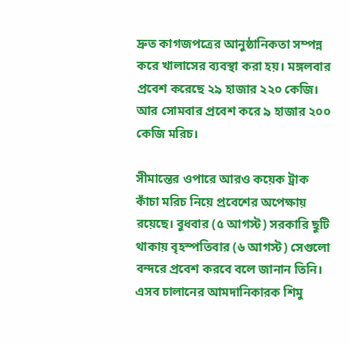দ্রুত কাগজপত্রের আনুষ্ঠানিকতা সম্পন্ন করে খালাসের ব্যবস্থা করা হয়। মঙ্গলবার প্রবেশ করেছে ২৯ হাজার ২২০ কেজি। আর সোমবার প্রবেশ করে ৯ হাজার ২০০ কেজি মরিচ।

সীমান্তের ওপারে আরও কয়েক ট্রাক কাঁচা মরিচ নিয়ে প্রবেশের অপেক্ষায় রয়েছে। বুধবার (৫ আগস্ট) সরকারি ছুটি থাকায় বৃহস্পতিবার (৬ আগস্ট) সেগুলো বন্দরে প্রবেশ করবে বলে জানান তিনি। এসব চালানের আমদানিকারক শিমু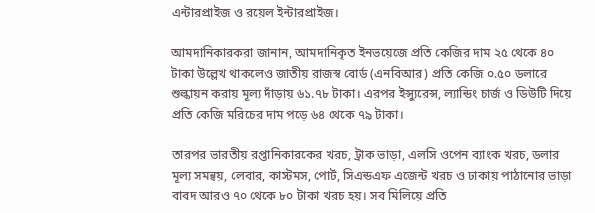এন্টারপ্রাইজ ও রয়েল ইন্টারপ্রাইজ।

আমদানিকারকরা জানান, আমদানিকৃত ইনভয়েজে প্রতি কেজির দাম ২৫ থেকে ৪০ টাকা উল্লেখ থাকলেও জাতীয় রাজস্ব বোর্ড (এনবিআর) প্রতি কেজি ০.৫০ ডলারে শুল্কায়ন করায় মূল্য দাঁড়ায় ৬১.৭৮ টাকা। এরপর ইন্স্যুরেন্স, ল্যান্ডিং চার্জ ও ডিউটি দিয়ে প্রতি কেজি মরিচের দাম পড়ে ৬৪ থেকে ৭৯ টাকা।

তারপর ভারতীয় রপ্তানিকারকের খরচ, ট্রাক ভাড়া, এলসি ওপেন ব্যাংক খরচ, ডলার মূল্য সমন্বয়, লেবার, কাস্টমস, পোর্ট, সিএন্ডএফ এজেন্ট খরচ ও ঢাকায় পাঠানোর ভাড়া বাবদ আরও ৭০ থেকে ৮০ টাকা খরচ হয়। সব মিলিয়ে প্রতি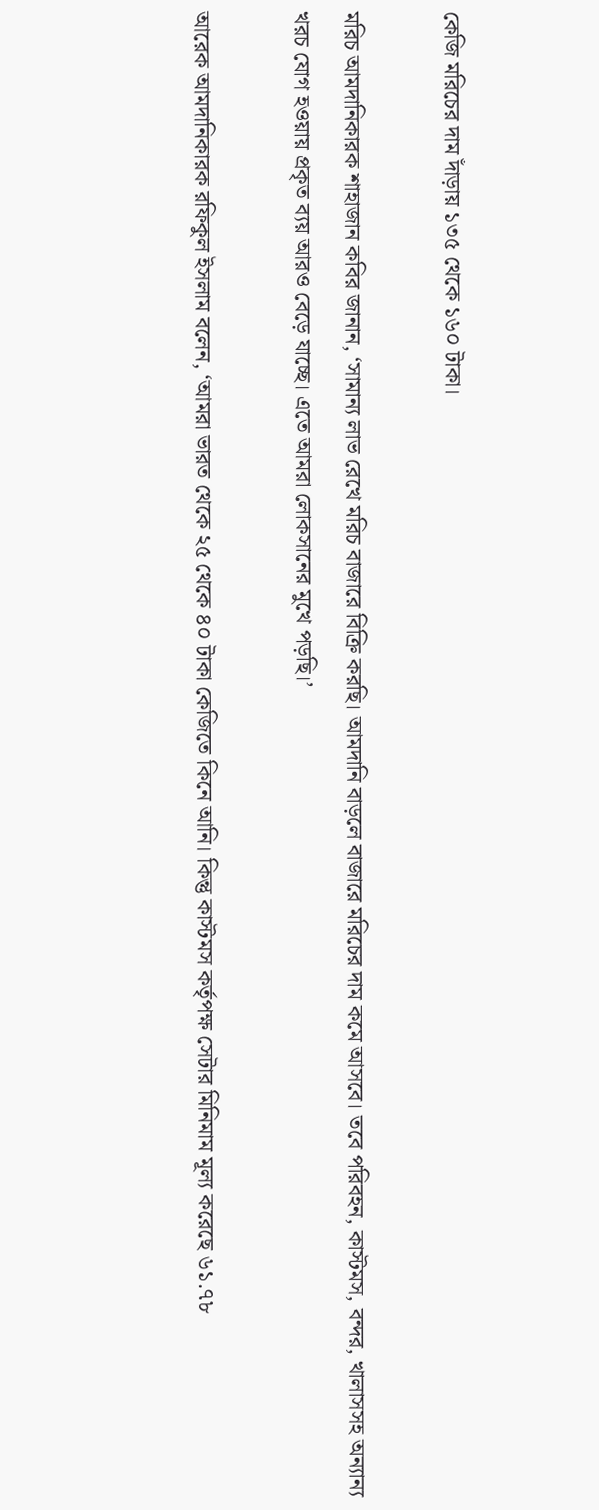কেজি মরিচের দাম দাঁড়ায় ১৩৫ থেকে ১৬০ টাকা।

মরিচ আমদানিকারক শাহাজান কবির জানান, ‘সামান্য লাভ রেখে মরিচ বাজারে বিক্রি করছি। আমদানি বাড়লে বাজারে মরিচের দাম কমে আসবে। তবে পরিবহন, কাস্টমস, বন্দর, খালাসসহ অন্যান্য খরচ যোগ হওয়ায় প্রকৃত ব্যয় আরও বেড়ে যাচ্ছে। এতে আমরা লোকসানের মুখে পড়ছি।’

আরেক আমদানিকারক রফিকুল ইসলাম বলেন, ‘আমরা ভারত থেকে ২৫ থেকে ৪০ টাকা কেজিতে কিনে আনি। কিন্তু কাস্টমস কর্তৃপক্ষ সেটার মিনিমাম মূল্য করেছে ৬১.৭৮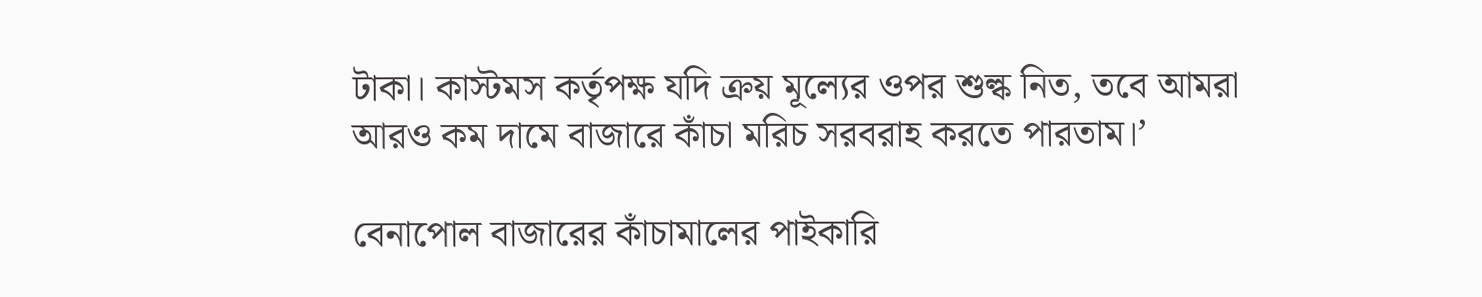টাকা। কাস্টমস কর্তৃপক্ষ যদি ক্রয় মূল্যের ওপর শুল্ক নিত, তবে আমরা আরও কম দামে বাজারে কাঁচা মরিচ সরবরাহ করতে পারতাম।’

বেনাপোল বাজারের কাঁচামালের পাইকারি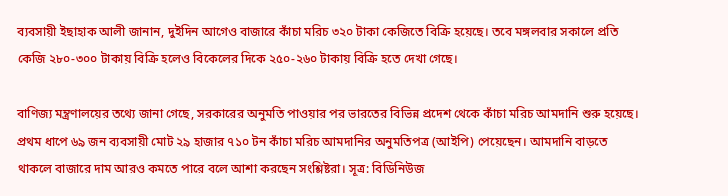ব্যবসায়ী ইছাহাক আলী জানান, দুইদিন আগেও বাজারে কাঁচা মরিচ ৩২০ টাকা কেজিতে বিক্রি হয়েছে। তবে মঙ্গলবার সকালে প্রতি কেজি ২৮০-৩০০ টাকায় বিক্রি হলেও বিকেলের দিকে ২৫০-২৬০ টাকায় বিক্রি হতে দেখা গেছে।

বাণিজ্য মন্ত্রণালয়ের তথ্যে জানা গেছে, সরকারের অনুমতি পাওয়ার পর ভারতের বিভিন্ন প্রদেশ থেকে কাঁচা মরিচ আমদানি শুরু হয়েছে। প্রথম ধাপে ৬৯ জন ব্যবসায়ী মোট ২৯ হাজার ৭১০ টন কাঁচা মরিচ আমদানির অনুমতিপত্র (আইপি) পেয়েছেন। আমদানি বাড়তে থাকলে বাজারে দাম আরও কমতে পারে বলে আশা করছেন সংশ্লিষ্টরা। সূত্র: বিডিনিউজ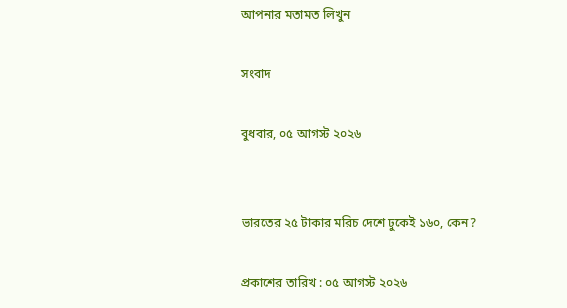আপনার মতামত লিখুন

সংবাদ

বুধবার, ০৫ আগস্ট ২০২৬


ভারতের ২৫ টাকার মরিচ দেশে ঢুকেই ১৬০, কেন?

প্রকাশের তারিখ : ০৫ আগস্ট ২০২৬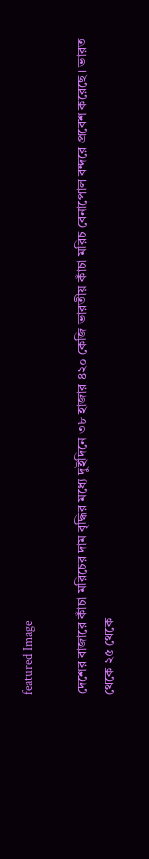featured Image

দেশের বাজারে কাঁচা মরিচের দাম বৃদ্ধির মধ্যে দুইদিনে ৩৮ হাজার ৪২০ কেজি ভারতীয় কাঁচা মরিচ বেনাপোল বন্দরে প্রবেশ করেছে। ভারত থেকে ২৫ থেকে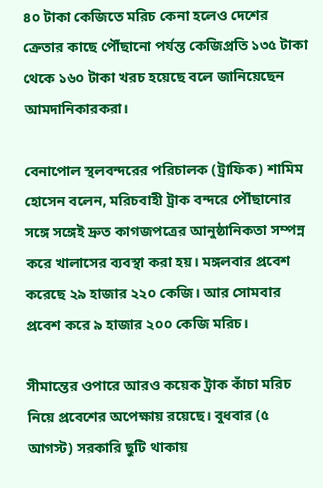৪০ টাকা কেজিতে মরিচ কেনা হলেও দেশের ক্রেতার কাছে পৌঁছানো পর্যন্ত কেজিপ্রতি ১৩৫ টাকা থেকে ১৬০ টাকা খরচ হয়েছে বলে জানিয়েছেন আমদানিকারকরা।

বেনাপোল স্থলবন্দরের পরিচালক (ট্রাফিক) শামিম হোসেন বলেন, মরিচবাহী ট্রাক বন্দরে পৌঁছানোর সঙ্গে সঙ্গেই দ্রুত কাগজপত্রের আনুষ্ঠানিকতা সম্পন্ন করে খালাসের ব্যবস্থা করা হয়। মঙ্গলবার প্রবেশ করেছে ২৯ হাজার ২২০ কেজি। আর সোমবার প্রবেশ করে ৯ হাজার ২০০ কেজি মরিচ।

সীমান্তের ওপারে আরও কয়েক ট্রাক কাঁচা মরিচ নিয়ে প্রবেশের অপেক্ষায় রয়েছে। বুধবার (৫ আগস্ট) সরকারি ছুটি থাকায়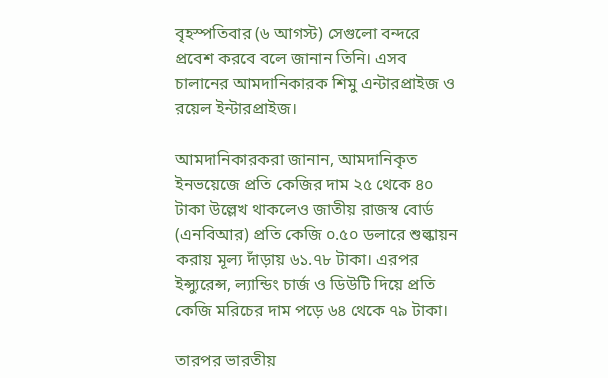বৃহস্পতিবার (৬ আগস্ট) সেগুলো বন্দরে প্রবেশ করবে বলে জানান তিনি। এসব চালানের আমদানিকারক শিমু এন্টারপ্রাইজ ও রয়েল ইন্টারপ্রাইজ।

আমদানিকারকরা জানান, আমদানিকৃত ইনভয়েজে প্রতি কেজির দাম ২৫ থেকে ৪০ টাকা উল্লেখ থাকলেও জাতীয় রাজস্ব বোর্ড (এনবিআর) প্রতি কেজি ০.৫০ ডলারে শুল্কায়ন করায় মূল্য দাঁড়ায় ৬১.৭৮ টাকা। এরপর ইন্স্যুরেন্স, ল্যান্ডিং চার্জ ও ডিউটি দিয়ে প্রতি কেজি মরিচের দাম পড়ে ৬৪ থেকে ৭৯ টাকা।

তারপর ভারতীয়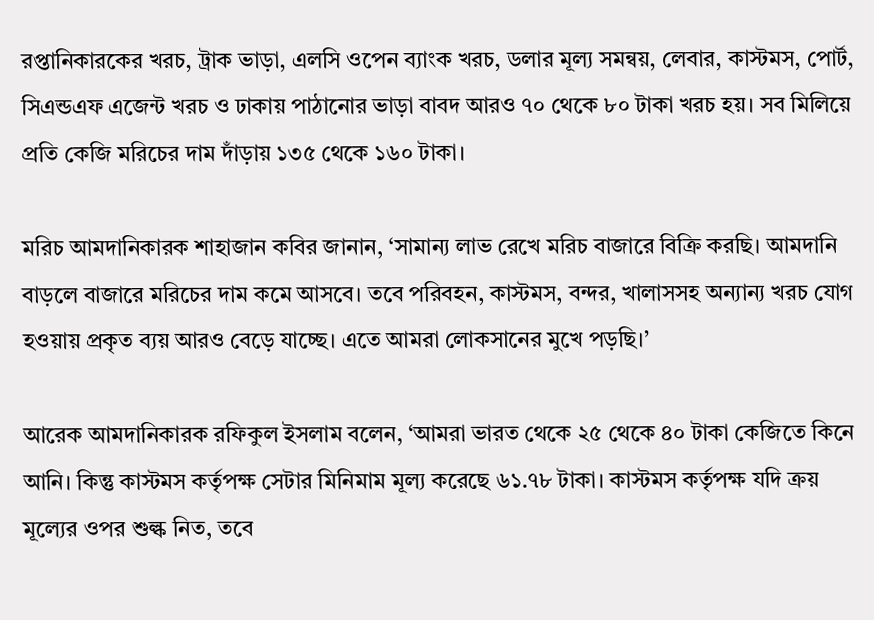রপ্তানিকারকের খরচ, ট্রাক ভাড়া, এলসি ওপেন ব্যাংক খরচ, ডলার মূল্য সমন্বয়, লেবার, কাস্টমস, পোর্ট, সিএন্ডএফ এজেন্ট খরচ ও ঢাকায় পাঠানোর ভাড়া বাবদ আরও ৭০ থেকে ৮০ টাকা খরচ হয়। সব মিলিয়ে প্রতি কেজি মরিচের দাম দাঁড়ায় ১৩৫ থেকে ১৬০ টাকা।

মরিচ আমদানিকারক শাহাজান কবির জানান, ‘সামান্য লাভ রেখে মরিচ বাজারে বিক্রি করছি। আমদানি বাড়লে বাজারে মরিচের দাম কমে আসবে। তবে পরিবহন, কাস্টমস, বন্দর, খালাসসহ অন্যান্য খরচ যোগ হওয়ায় প্রকৃত ব্যয় আরও বেড়ে যাচ্ছে। এতে আমরা লোকসানের মুখে পড়ছি।’

আরেক আমদানিকারক রফিকুল ইসলাম বলেন, ‘আমরা ভারত থেকে ২৫ থেকে ৪০ টাকা কেজিতে কিনে আনি। কিন্তু কাস্টমস কর্তৃপক্ষ সেটার মিনিমাম মূল্য করেছে ৬১.৭৮ টাকা। কাস্টমস কর্তৃপক্ষ যদি ক্রয় মূল্যের ওপর শুল্ক নিত, তবে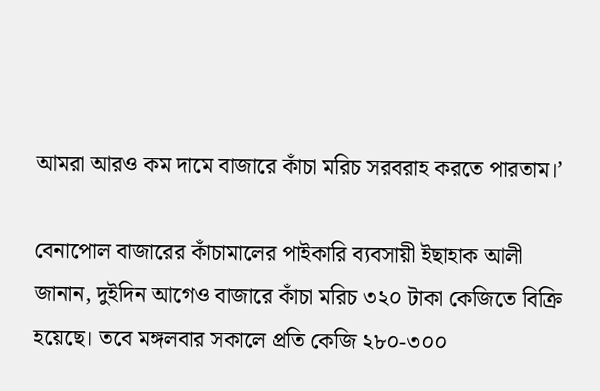আমরা আরও কম দামে বাজারে কাঁচা মরিচ সরবরাহ করতে পারতাম।’

বেনাপোল বাজারের কাঁচামালের পাইকারি ব্যবসায়ী ইছাহাক আলী জানান, দুইদিন আগেও বাজারে কাঁচা মরিচ ৩২০ টাকা কেজিতে বিক্রি হয়েছে। তবে মঙ্গলবার সকালে প্রতি কেজি ২৮০-৩০০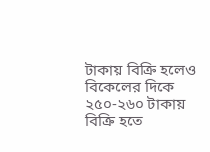টাকায় বিক্রি হলেও বিকেলের দিকে ২৫০-২৬০ টাকায় বিক্রি হতে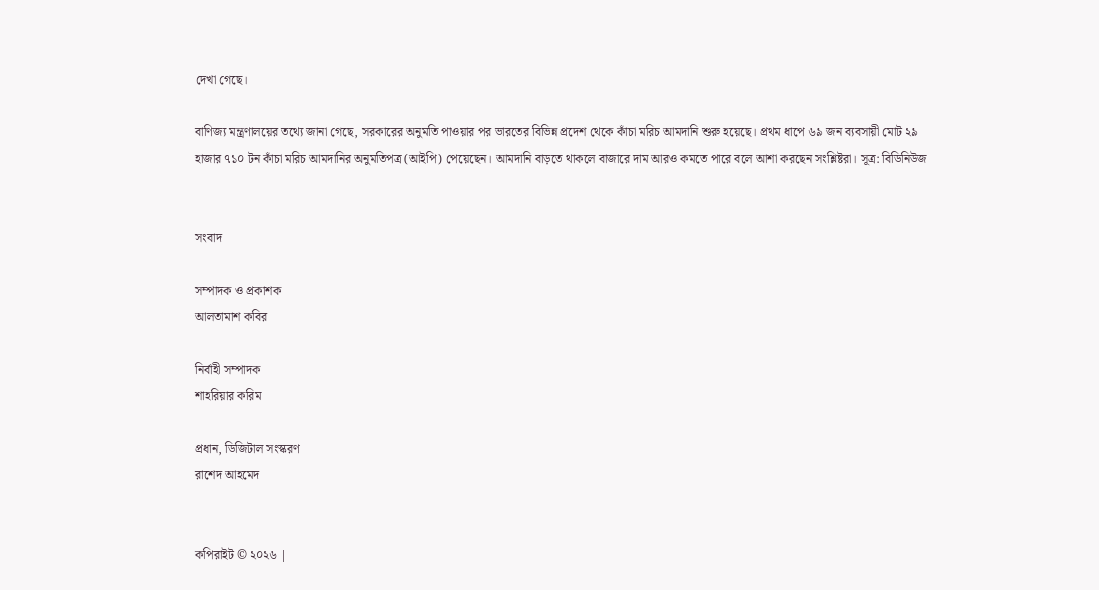দেখা গেছে।

বাণিজ্য মন্ত্রণালয়ের তথ্যে জানা গেছে, সরকারের অনুমতি পাওয়ার পর ভারতের বিভিন্ন প্রদেশ থেকে কাঁচা মরিচ আমদানি শুরু হয়েছে। প্রথম ধাপে ৬৯ জন ব্যবসায়ী মোট ২৯ হাজার ৭১০ টন কাঁচা মরিচ আমদানির অনুমতিপত্র (আইপি) পেয়েছেন। আমদানি বাড়তে থাকলে বাজারে দাম আরও কমতে পারে বলে আশা করছেন সংশ্লিষ্টরা। সূত্র: বিডিনিউজ


সংবাদ

সম্পাদক ও প্রকাশক
আলতামাশ কবির

নির্বাহী সম্পাদক
শাহরিয়ার করিম

প্রধান, ডিজিটাল সংস্করণ
রাশেদ আহমেদ


কপিরাইট © ২০২৬ |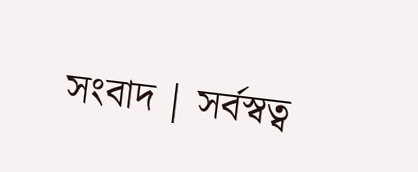সংবাদ | সর্বস্বত্ব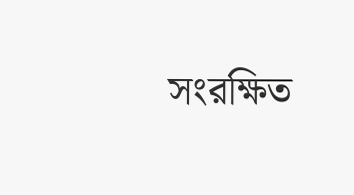সংরক্ষিত